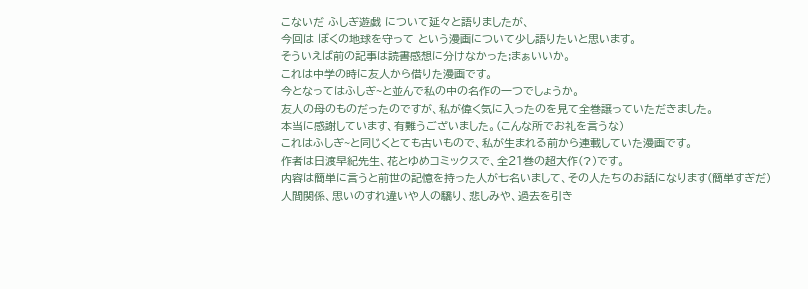こないだ ふしぎ遊戯 について延々と語りましたが、
今回は ぼくの地球を守って という漫画について少し語りたいと思います。
そういえば前の記事は読書感想に分けなかった;まぁいいか。
これは中学の時に友人から借りた漫画です。
今となってはふしぎ~と並んで私の中の名作の一つでしょうか。
友人の母のものだったのですが、私が偉く気に入ったのを見て全巻譲っていただきました。
本当に感謝しています、有難うございました。(こんな所でお礼を言うな)
これはふしぎ~と同じくとても古いもので、私が生まれる前から連載していた漫画です。
作者は日渡早紀先生、花とゆめコミックスで、全21巻の超大作(?)です。
内容は簡単に言うと前世の記憶を持った人が七名いまして、その人たちのお話になります(簡単すぎだ)
人間関係、思いのすれ違いや人の驕り、悲しみや、過去を引き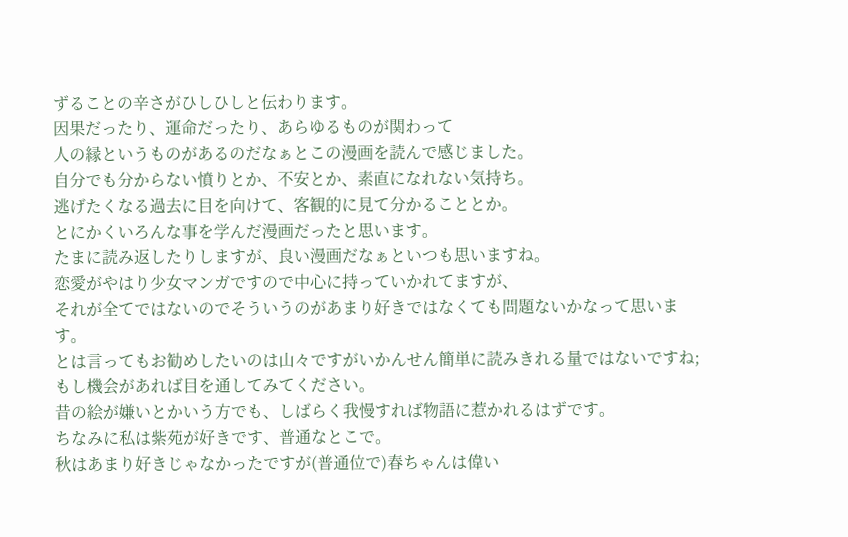ずることの辛さがひしひしと伝わります。
因果だったり、運命だったり、あらゆるものが関わって
人の縁というものがあるのだなぁとこの漫画を読んで感じました。
自分でも分からない憤りとか、不安とか、素直になれない気持ち。
逃げたくなる過去に目を向けて、客観的に見て分かることとか。
とにかくいろんな事を学んだ漫画だったと思います。
たまに読み返したりしますが、良い漫画だなぁといつも思いますね。
恋愛がやはり少女マンガですので中心に持っていかれてますが、
それが全てではないのでそういうのがあまり好きではなくても問題ないかなって思います。
とは言ってもお勧めしたいのは山々ですがいかんせん簡単に読みきれる量ではないですね;
もし機会があれば目を通してみてください。
昔の絵が嫌いとかいう方でも、しばらく我慢すれば物語に惹かれるはずです。
ちなみに私は紫苑が好きです、普通なとこで。
秋はあまり好きじゃなかったですが(普通位で)春ちゃんは偉い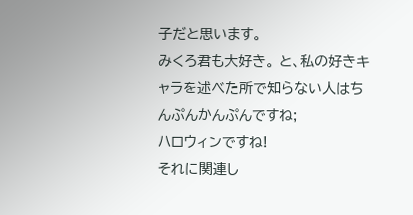子だと思います。
みくろ君も大好き。 と、私の好きキャラを述べた所で知らない人はちんぷんかんぷんですね;
ハロウィンですね!
それに関連し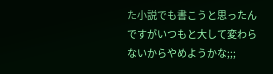た小説でも書こうと思ったんですがいつもと大して変わらないからやめようかな;;;